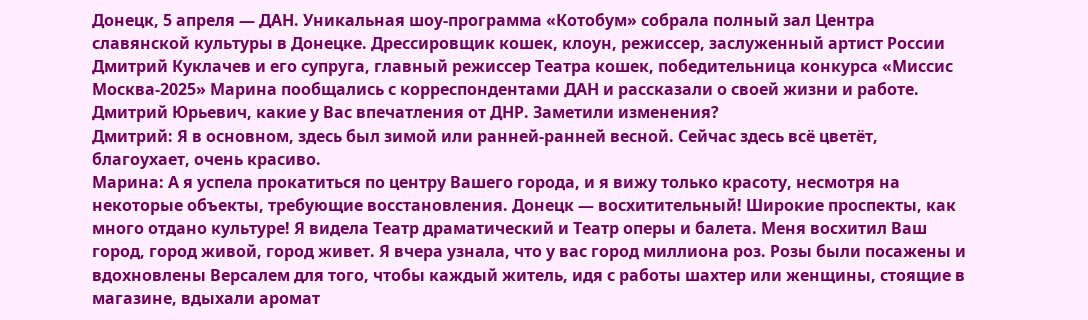Донецк, 5 апреля — ДАН. Уникальная шоу-программа «Котобум» собрала полный зал Центра славянской культуры в Донецке. Дрессировщик кошек, клоун, режиссер, заслуженный артист России Дмитрий Куклачев и его супруга, главный режиссер Театра кошек, победительница конкурса «Миссис Москва-2025» Марина пообщались с корреспондентами ДАН и рассказали о своей жизни и работе.
Дмитрий Юрьевич, какие у Вас впечатления от ДНР. Заметили изменения?
Дмитрий: Я в основном, здесь был зимой или ранней-ранней весной. Сейчас здесь всё цветёт, благоухает, очень красиво.
Марина: А я успела прокатиться по центру Вашего города, и я вижу только красоту, несмотря на некоторые объекты, требующие восстановления. Донецк — восхитительный! Широкие проспекты, как много отдано культуре! Я видела Театр драматический и Театр оперы и балета. Меня восхитил Ваш город, город живой, город живет. Я вчера узнала, что у вас город миллиона роз. Розы были посажены и вдохновлены Версалем для того, чтобы каждый житель, идя с работы шахтер или женщины, стоящие в магазине, вдыхали аромат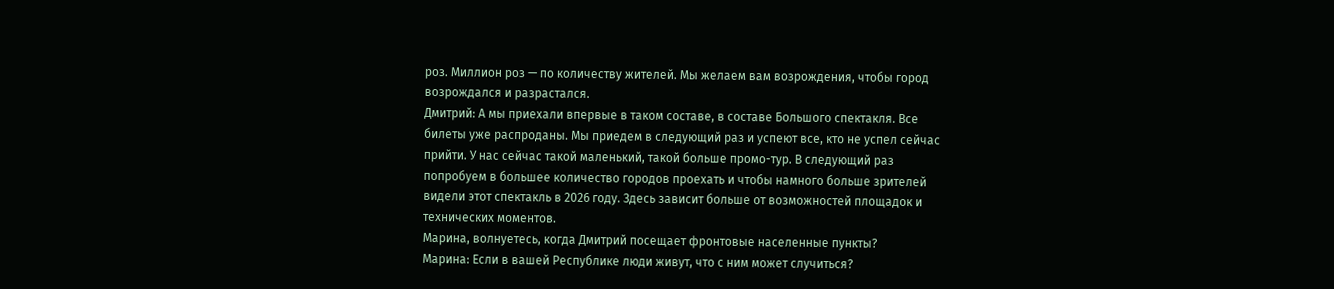роз. Миллион роз — по количеству жителей. Мы желаем вам возрождения, чтобы город возрождался и разрастался.
Дмитрий: А мы приехали впервые в таком составе, в составе Большого спектакля. Все билеты уже распроданы. Мы приедем в следующий раз и успеют все, кто не успел сейчас прийти. У нас сейчас такой маленький, такой больше промо-тур. В следующий раз попробуем в большее количество городов проехать и чтобы намного больше зрителей видели этот спектакль в 2026 году. Здесь зависит больше от возможностей площадок и технических моментов.
Марина, волнуетесь, когда Дмитрий посещает фронтовые населенные пункты?
Марина: Если в вашей Республике люди живут, что с ним может случиться?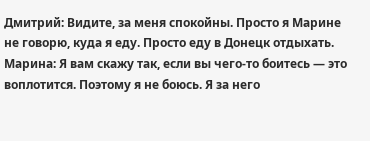Дмитрий: Видите, за меня спокойны. Просто я Марине не говорю, куда я еду. Просто еду в Донецк отдыхать.
Марина: Я вам скажу так, если вы чего-то боитесь — это воплотится. Поэтому я не боюсь. Я за него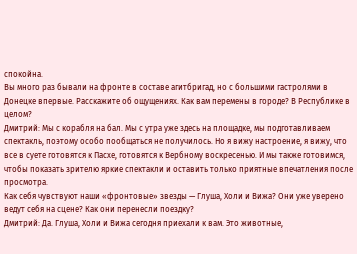спокойна.
Вы много раз бывали на фронте в составе агитбригад, но с большими гастролями в Донецке впервые. Расскажите об ощущениях. Как вам перемены в городе? В Республике в целом?
Дмитрий: Мы с корабля на бал. Мы с утра уже здесь на площадке, мы подготавливаем спектакль, поэтому особо пообщаться не получилось. Но я вижу настроение, я вижу, что все в суете готовятся к Пасхе, готовятся к Вербному воскресенью. И мы также готовимся, чтобы показать зрителю яркие спектакли и оставить только приятные впечатления после просмотра.
Как себя чувствуют наши «фронтовые» звезды — Глуша, Холи и Вижа? Они уже уверено ведут себя на сцене? Как они перенесли поездку?
Дмитрий: Да. Глуша, Холи и Вижа сегодня приехали к вам. Это животные,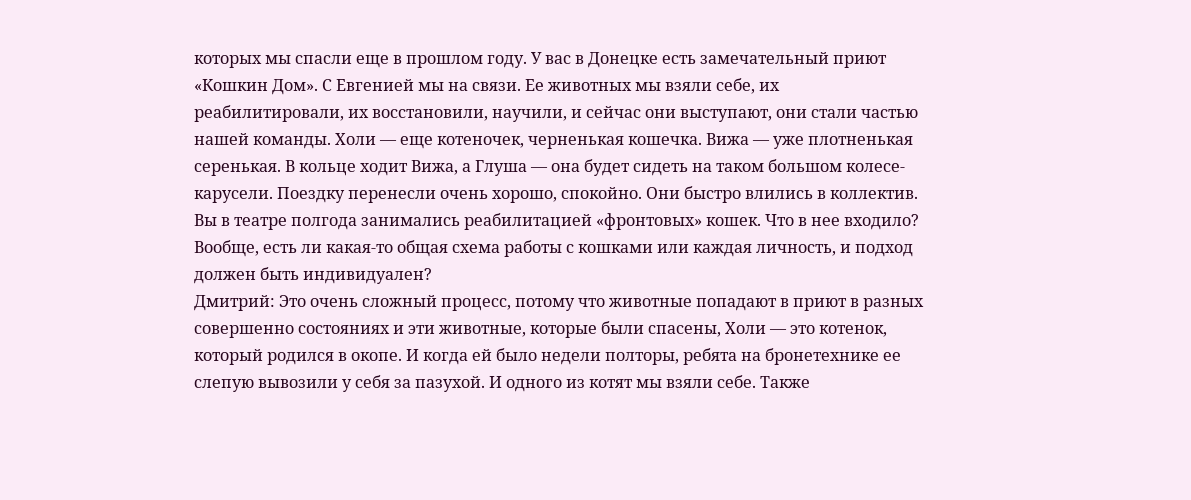которых мы спасли еще в прошлом году. У вас в Донецке есть замечательный приют «Кошкин Дом». С Евгенией мы на связи. Ее животных мы взяли себе, их реабилитировали, их восстановили, научили, и сейчас они выступают, они стали частью нашей команды. Холи — еще котеночек, черненькая кошечка. Вижа — уже плотненькая серенькая. В кольце ходит Вижа, а Глуша — она будет сидеть на таком большом колесе-карусели. Поездку перенесли очень хорошо, спокойно. Они быстро влились в коллектив.
Вы в театре полгода занимались реабилитацией «фронтовых» кошек. Что в нее входило? Вообще, есть ли какая-то общая схема работы с кошками или каждая личность, и подход должен быть индивидуален?
Дмитрий: Это очень сложный процесс, потому что животные попадают в приют в разных совершенно состояниях и эти животные, которые были спасены, Холи — это котенок, который родился в окопе. И когда ей было недели полторы, ребята на бронетехнике ее слепую вывозили у себя за пазухой. И одного из котят мы взяли себе. Также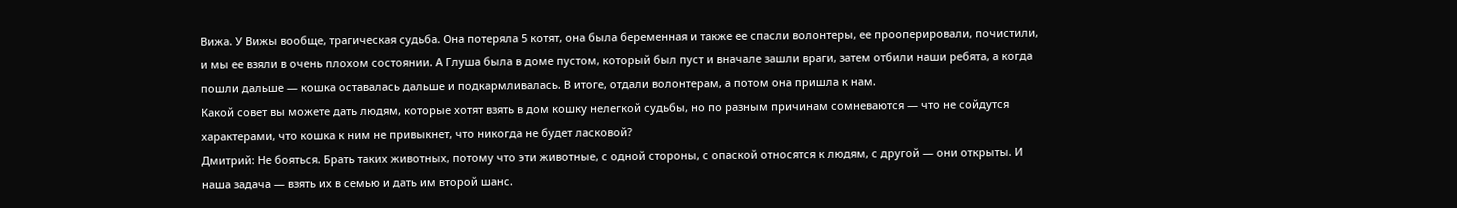Вижа. У Вижы вообще, трагическая судьба. Она потеряла 5 котят, она была беременная и также ее спасли волонтеры, ее прооперировали, почистили, и мы ее взяли в очень плохом состоянии. А Глуша была в доме пустом, который был пуст и вначале зашли враги, затем отбили наши ребята, а когда пошли дальше — кошка оставалась дальше и подкармливалась. В итоге, отдали волонтерам, а потом она пришла к нам.
Какой совет вы можете дать людям, которые хотят взять в дом кошку нелегкой судьбы, но по разным причинам сомневаются — что не сойдутся характерами, что кошка к ним не привыкнет, что никогда не будет ласковой?
Дмитрий: Не бояться. Брать таких животных, потому что эти животные, с одной стороны, с опаской относятся к людям, с другой — они открыты. И наша задача — взять их в семью и дать им второй шанс.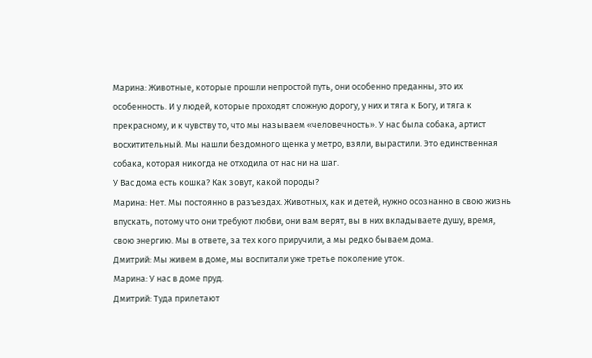Марина: Животные, которые прошли непростой путь, они особенно преданны, это их особенность. И у людей, которые проходят сложную дорогу, у них и тяга к Богу, и тяга к прекрасному, и к чувству то, что мы называем «человечность». У нас была собака, артист восхитительный. Мы нашли бездомного щенка у метро, взяли, вырастили. Это единственная собака, которая никогда не отходила от нас ни на шаг.
У Вас дома есть кошка? Как зовут, какой породы?
Марина: Нет. Мы постоянно в разъездах. Животных, как и детей, нужно осознанно в свою жизнь впускать, потому что они требуют любви, они вам верят, вы в них вкладываете душу, время, свою энергию. Мы в ответе, за тех кого приручили, а мы редко бываем дома.
Дмитрий: Мы живем в доме, мы воспитали уже третье поколение уток.
Марина: У нас в доме пруд.
Дмитрий: Туда прилетают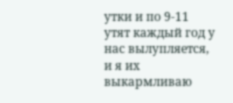утки и по 9-11 утят каждый год у нас вылупляется, и я их выкармливаю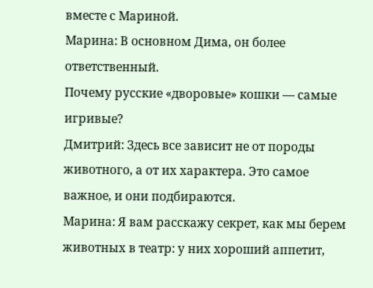вместе с Мариной.
Марина: В основном Дима, он более ответственный.
Почему русские «дворовые» кошки — самые игривые?
Дмитрий: Здесь все зависит не от породы животного, а от их характера. Это самое важное, и они подбираются.
Марина: Я вам расскажу секрет, как мы берем животных в театр: у них хороший аппетит,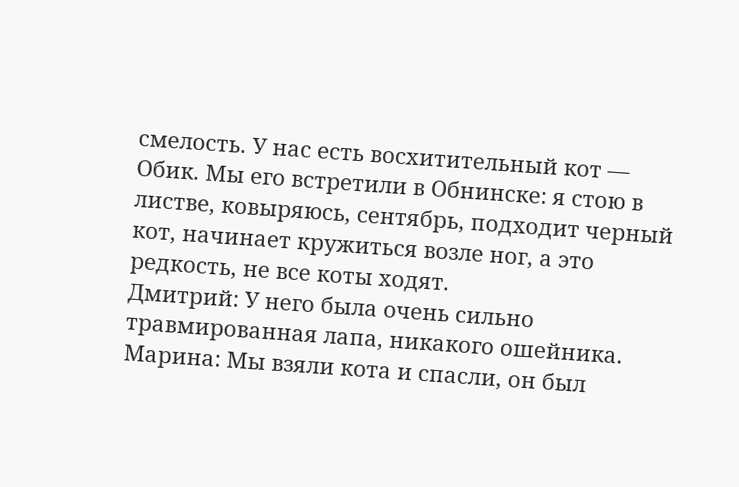смелость. У нас есть восхитительный кот — Обик. Мы его встретили в Обнинске: я стою в листве, ковыряюсь, сентябрь, подходит черный кот, начинает кружиться возле ног, а это редкость, не все коты ходят.
Дмитрий: У него была очень сильно травмированная лапа, никакого ошейника.
Марина: Мы взяли кота и спасли, он был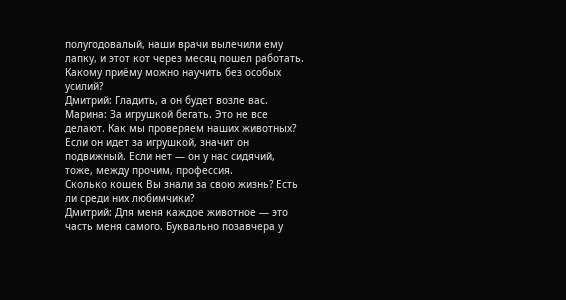полугодовалый, наши врачи вылечили ему лапку, и этот кот через месяц пошел работать.
Какому приёму можно научить без особых усилий?
Дмитрий: Гладить, а он будет возле вас.
Марина: За игрушкой бегать. Это не все делают. Как мы проверяем наших животных? Если он идет за игрушкой, значит он подвижный. Если нет — он у нас сидячий, тоже, между прочим, профессия.
Сколько кошек Вы знали за свою жизнь? Есть ли среди них любимчики?
Дмитрий: Для меня каждое животное — это часть меня самого. Буквально позавчера у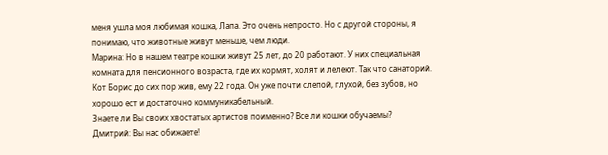меня ушла моя любимая кошка, Лапа. Это очень непросто. Но с другой стороны, я понимаю, что животные живут меньше, чем люди.
Марина: Но в нашем театре кошки живут 25 лет, до 20 работают. У них специальная комната для пенсионного возраста, где их кормят, холят и лелеют. Так что санаторий. Кот Борис до сих пор жив, ему 22 года. Он уже почти слепой, глухой, без зубов, но хорошо ест и достаточно коммуникабельный.
Знаете ли Вы своих хвостатых артистов поименно? Все ли кошки обучаемы?
Дмитрий: Вы нас обижаете!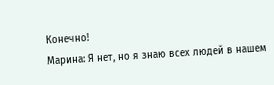Конечно!
Марина: Я нет, но я знаю всех людей в нашем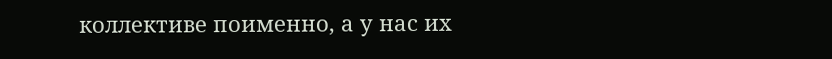коллективе поименно, а у нас их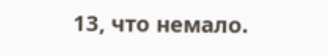13, что немало.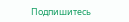Подпишитесь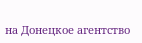на Донецкое агентство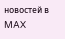новостей в MAX